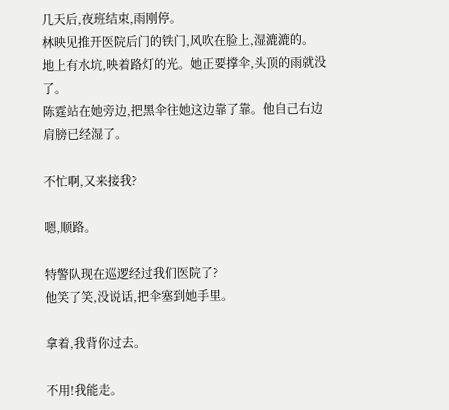几天后,夜班结束,雨刚停。
林映见推开医院后门的铁门,风吹在脸上,湿漉漉的。
地上有水坑,映着路灯的光。她正要撑伞,头顶的雨就没了。
陈霆站在她旁边,把黑伞往她这边靠了靠。他自己右边肩膀已经湿了。

不忙啊,又来接我?

嗯,顺路。

特警队现在巡逻经过我们医院了?
他笑了笑,没说话,把伞塞到她手里。

拿着,我背你过去。

不用!我能走。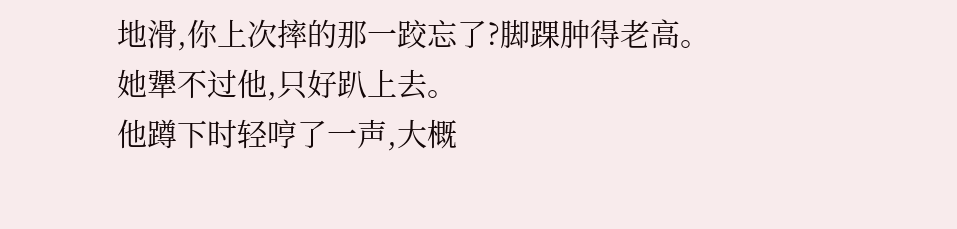地滑,你上次摔的那一跤忘了?脚踝肿得老高。
她犟不过他,只好趴上去。
他蹲下时轻哼了一声,大概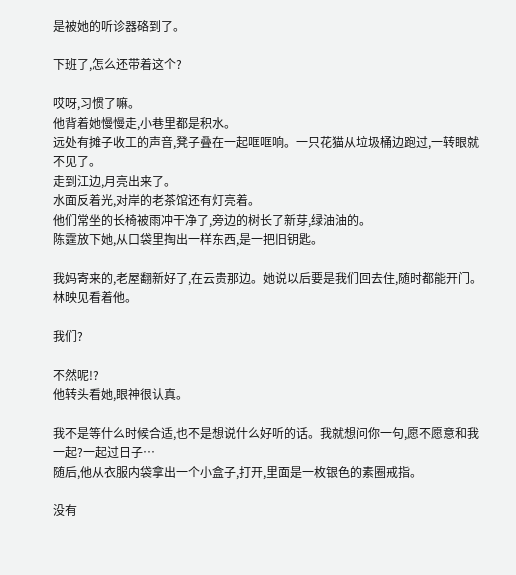是被她的听诊器硌到了。

下班了,怎么还带着这个?

哎呀,习惯了嘛。
他背着她慢慢走,小巷里都是积水。
远处有摊子收工的声音,凳子叠在一起哐哐响。一只花猫从垃圾桶边跑过,一转眼就不见了。
走到江边,月亮出来了。
水面反着光,对岸的老茶馆还有灯亮着。
他们常坐的长椅被雨冲干净了,旁边的树长了新芽,绿油油的。
陈霆放下她,从口袋里掏出一样东西,是一把旧钥匙。

我妈寄来的,老屋翻新好了,在云贵那边。她说以后要是我们回去住,随时都能开门。
林映见看着他。

我们?

不然呢!?
他转头看她,眼神很认真。

我不是等什么时候合适,也不是想说什么好听的话。我就想问你一句,愿不愿意和我一起?一起过日子…
随后,他从衣服内袋拿出一个小盒子,打开,里面是一枚银色的素圈戒指。

没有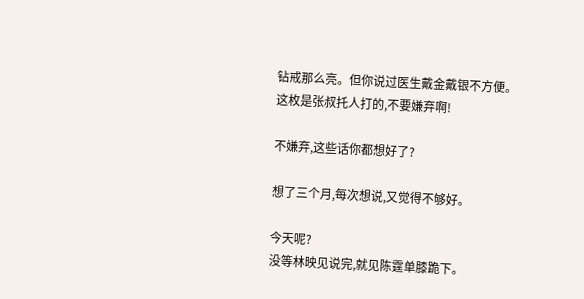钻戒那么亮。但你说过医生戴金戴银不方便。这枚是张叔托人打的,不要嫌弃啊!

不嫌弃,这些话你都想好了?

想了三个月,每次想说,又觉得不够好。

今天呢?
没等林映见说完,就见陈霆单膝跪下。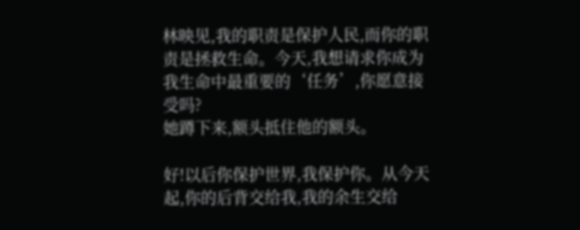林映见,我的职责是保护人民,而你的职责是拯救生命。今天,我想请求你成为我生命中最重要的‘任务’,你愿意接受吗?
她蹲下来,额头抵住他的额头。

好!以后你保护世界,我保护你。从今天起,你的后背交给我,我的余生交给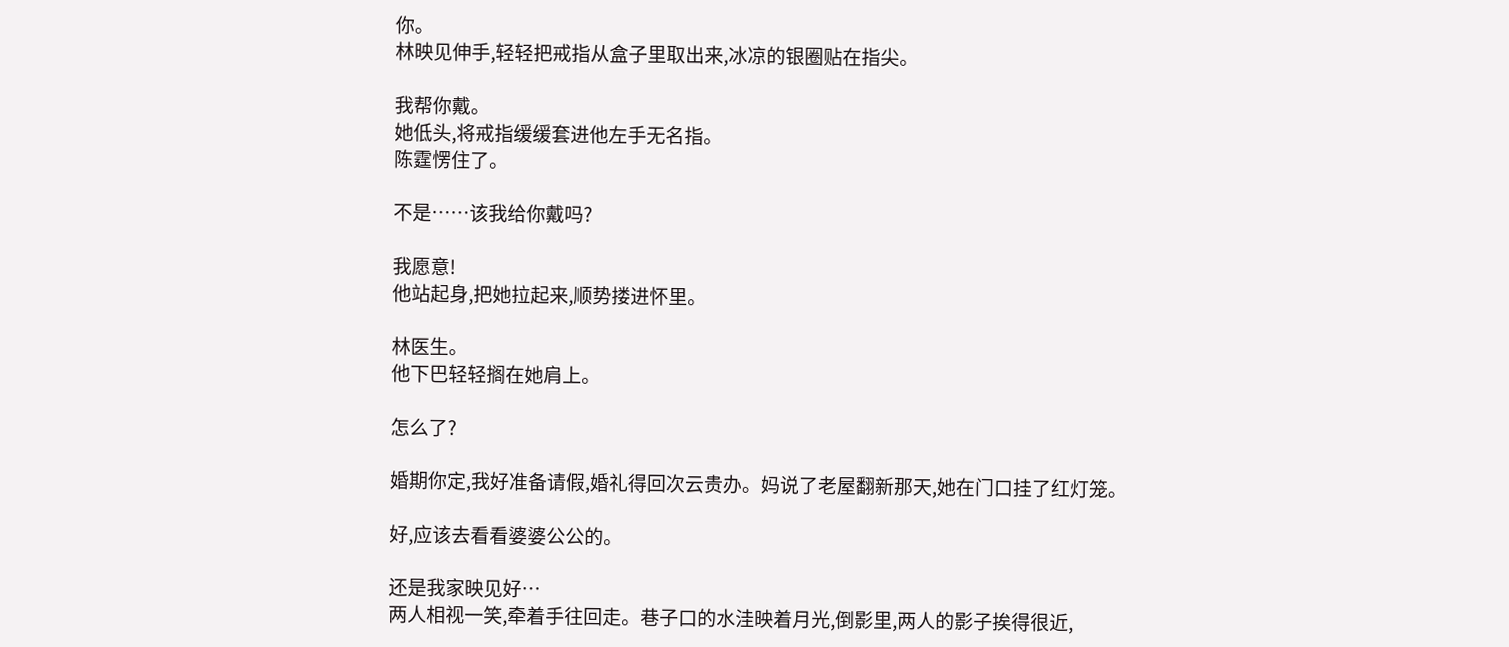你。
林映见伸手,轻轻把戒指从盒子里取出来,冰凉的银圈贴在指尖。

我帮你戴。
她低头,将戒指缓缓套进他左手无名指。
陈霆愣住了。

不是……该我给你戴吗?

我愿意!
他站起身,把她拉起来,顺势搂进怀里。

林医生。
他下巴轻轻搁在她肩上。

怎么了?

婚期你定,我好准备请假,婚礼得回次云贵办。妈说了老屋翻新那天,她在门口挂了红灯笼。

好,应该去看看婆婆公公的。

还是我家映见好…
两人相视一笑,牵着手往回走。巷子口的水洼映着月光,倒影里,两人的影子挨得很近,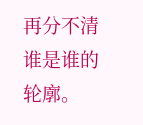再分不清谁是谁的轮廓。